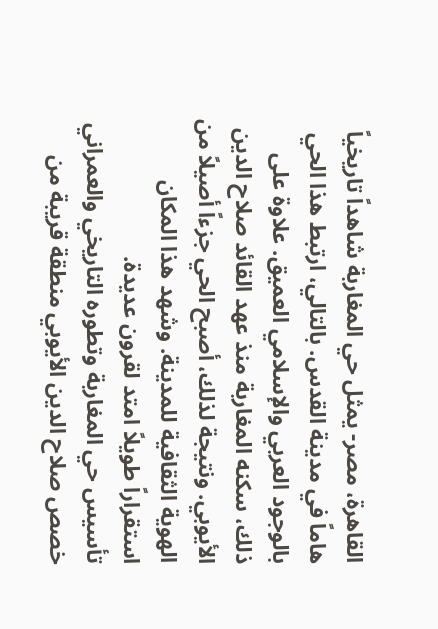القاهرة، مصر- يمثل حي المغاربة شاهداً تاريخياً هاماً في مدينة القدس. بالتالي، ارتبط هذا الحي بالوجود العربي والإسلامي العميق. علاوة على ذلك، سكنه المغاربة منذ عهد القائد صلاح الدين الأيوبي. ونتيجة لذلك، أصبح الحي جزءاً أصيلاً من الهوية الثقافية للمدينة. وشهد هذا المكان استقراراً طويلاً امتد لقرون عديدة.
تأسيس حي المغاربة وتطوره التاريخي والعمراني
خصص صلاح الدين الأيوبي منطقة قريبة من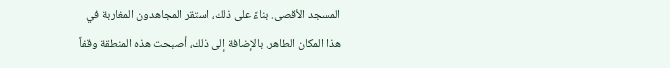المسجد الأقصى. بناءً على ذلك، استقر المجاهدون المغاربة في هذا المكان الطاهر. بالإضافة إلى ذلك، أصبحت هذه المنطقة وقفاً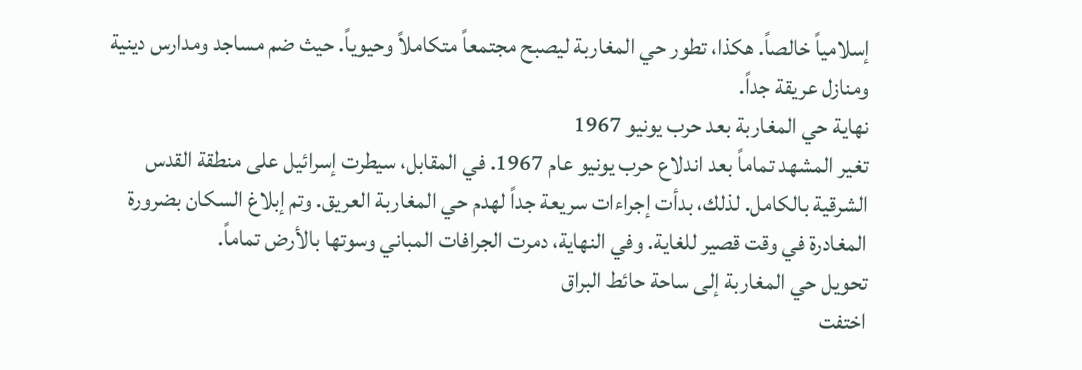إسلامياً خالصاً. هكذا، تطور حي المغاربة ليصبح مجتمعاً متكاملاً وحيوياً. حيث ضم مساجد ومدارس دينية ومنازل عريقة جداً.
نهاية حي المغاربة بعد حرب يونيو 1967
تغير المشهد تماماً بعد اندلاع حرب يونيو عام 1967. في المقابل، سيطرت إسرائيل على منطقة القدس الشرقية بالكامل. لذلك، بدأت إجراءات سريعة جداً لهدم حي المغاربة العريق. وتم إبلاغ السكان بضرورة المغادرة في وقت قصير للغاية. وفي النهاية، دمرت الجرافات المباني وسوتها بالأرض تماماً.
تحويل حي المغاربة إلى ساحة حائط البراق
اختفت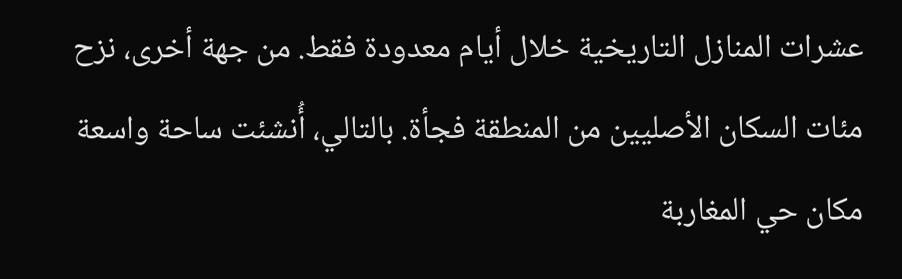عشرات المنازل التاريخية خلال أيام معدودة فقط. من جهة أخرى، نزح مئات السكان الأصليين من المنطقة فجأة. بالتالي، أُنشئت ساحة واسعة مكان حي المغاربة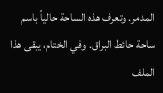المدمر. وتعرف هذه الساحة حالياً باسم ساحة حائط البراق. وفي الختام، يبقى هذا الملف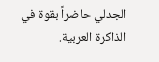الجدلي حاضراً بقوة في الذاكرة العربية.